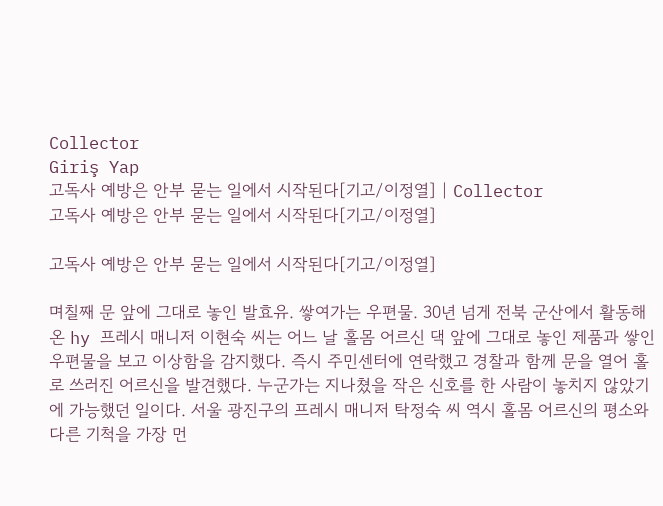Collector
Giriş Yap
고독사 예방은 안부 묻는 일에서 시작된다[기고/이정열] | Collector
고독사 예방은 안부 묻는 일에서 시작된다[기고/이정열]

고독사 예방은 안부 묻는 일에서 시작된다[기고/이정열]

며칠째 문 앞에 그대로 놓인 발효유. 쌓여가는 우편물. 30년 넘게 전북 군산에서 활동해 온 hy 프레시 매니저 이현숙 씨는 어느 날 홀몸 어르신 댁 앞에 그대로 놓인 제품과 쌓인 우편물을 보고 이상함을 감지했다. 즉시 주민센터에 연락했고 경찰과 함께 문을 열어 홀로 쓰러진 어르신을 발견했다. 누군가는 지나쳤을 작은 신호를 한 사람이 놓치지 않았기에 가능했던 일이다. 서울 광진구의 프레시 매니저 탁정숙 씨 역시 홀몸 어르신의 평소와 다른 기척을 가장 먼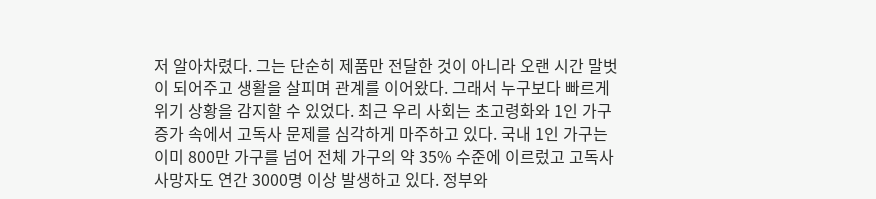저 알아차렸다. 그는 단순히 제품만 전달한 것이 아니라 오랜 시간 말벗이 되어주고 생활을 살피며 관계를 이어왔다. 그래서 누구보다 빠르게 위기 상황을 감지할 수 있었다. 최근 우리 사회는 초고령화와 1인 가구 증가 속에서 고독사 문제를 심각하게 마주하고 있다. 국내 1인 가구는 이미 800만 가구를 넘어 전체 가구의 약 35% 수준에 이르렀고 고독사 사망자도 연간 3000명 이상 발생하고 있다. 정부와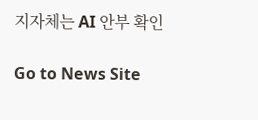지자체는 AI 안부 확인

Go to News Site